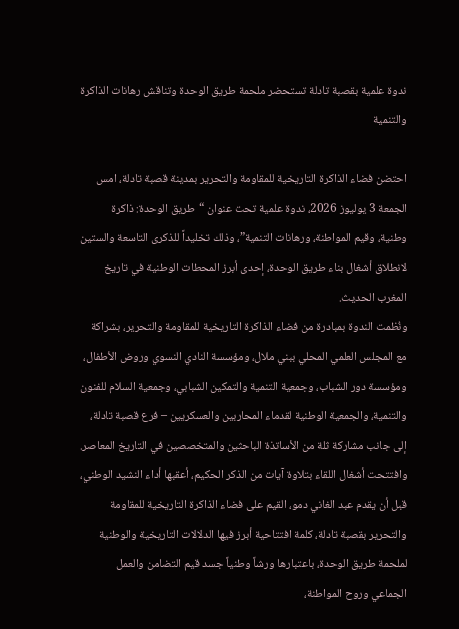ندوة علمية بقصبة تادلة تستحضر ملحمة طريق الوحدة وتناقش رهانات الذاكرة والتنمية

احتضن فضاء الذاكرة التاريخية للمقاومة والتحرير بمدينة قصبة تادلة، امس الجمعة 3 يوليوز 2026، ندوة علمية تحت عنوان “طريق الوحدة: ذاكرة وطنية، وقيم المواطنة، ورهانات التنمية”، وذلك تخليداً للذكرى التاسعة والستين لانطلاق أشغال بناء طريق الوحدة، إحدى أبرز المحطات الوطنية في تاريخ المغرب الحديث.
ونُظمت الندوة بمبادرة من فضاء الذاكرة التاريخية للمقاومة والتحرير، بشراكة مع المجلس العلمي المحلي ببني ملال، ومؤسسة النادي النسوي وروض الأطفال، ومؤسسة دور الشباب، وجمعية التنمية والتمكين الشبابي، وجمعية السلام للفنون والتنمية، والجمعية الوطنية لقدماء المحاربين والعسكريين – فرع قصبة تادلة، إلى جانب مشاركة ثلة من الأساتذة الباحثين والمتخصصين في التاريخ المعاصر.
وافتتحت أشغال اللقاء بتلاوة آيات من الذكر الحكيم، أعقبها أداء النشيد الوطني، قبل أن يقدم عبد الغاني دمو، القيم على فضاء الذاكرة التاريخية للمقاومة والتحرير بقصبة تادلة، كلمة افتتاحية أبرز فيها الدلالات التاريخية والوطنية لملحمة طريق الوحدة، باعتبارها ورشاً وطنياً جسد قيم التضامن والعمل الجماعي وروح المواطنة،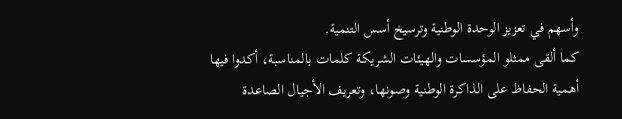وأسهم في تعزيز الوحدة الوطنية وترسيخ أسس التنمية.
كما ألقى ممثلو المؤسسات والهيئات الشريكة كلمات بالمناسبة، أكدوا فيها أهمية الحفاظ على الذاكرة الوطنية وصونها، وتعريف الأجيال الصاعدة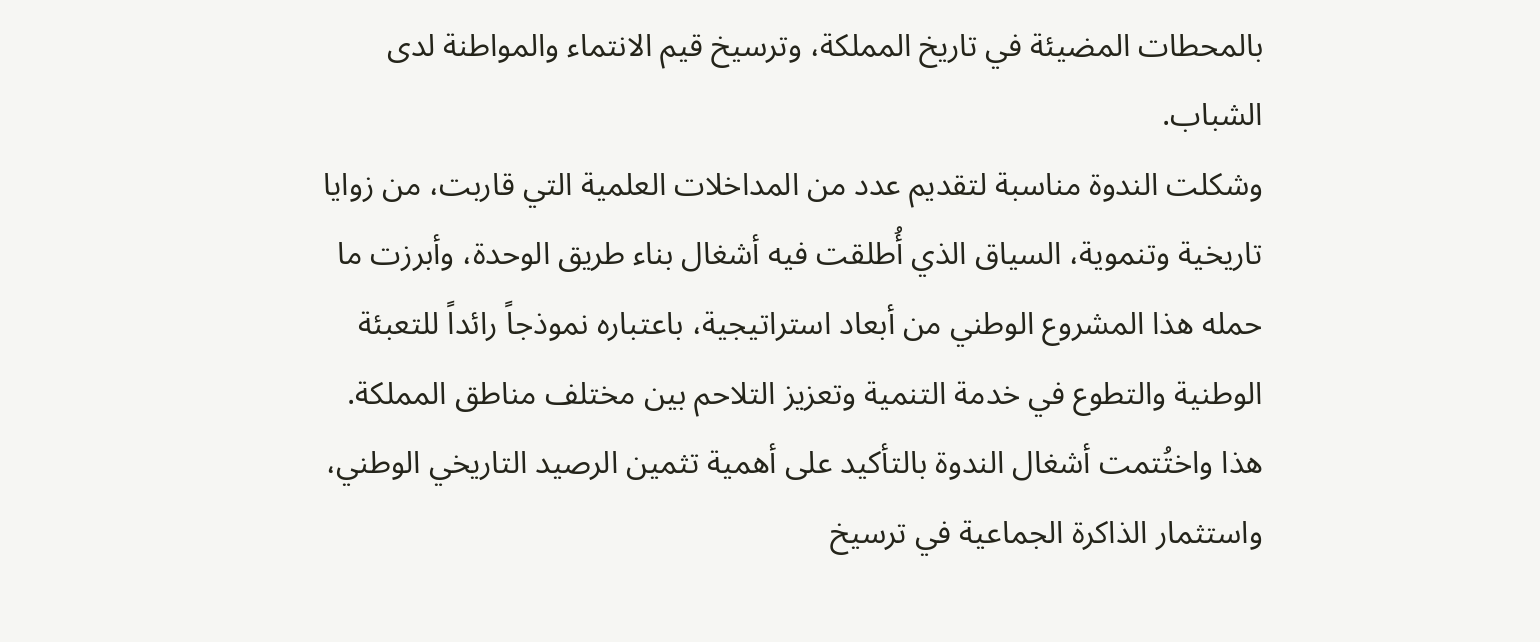بالمحطات المضيئة في تاريخ المملكة، وترسيخ قيم الانتماء والمواطنة لدى الشباب.
وشكلت الندوة مناسبة لتقديم عدد من المداخلات العلمية التي قاربت، من زوايا تاريخية وتنموية، السياق الذي أُطلقت فيه أشغال بناء طريق الوحدة، وأبرزت ما حمله هذا المشروع الوطني من أبعاد استراتيجية، باعتباره نموذجاً رائداً للتعبئة الوطنية والتطوع في خدمة التنمية وتعزيز التلاحم بين مختلف مناطق المملكة.
هذا واختُتمت أشغال الندوة بالتأكيد على أهمية تثمين الرصيد التاريخي الوطني، واستثمار الذاكرة الجماعية في ترسيخ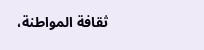ثقافة المواطنة،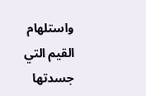واستلهام القيم التي جسدتها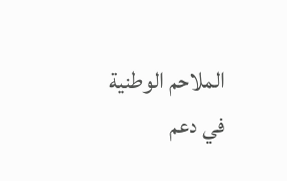الملاحم الوطنية في دعم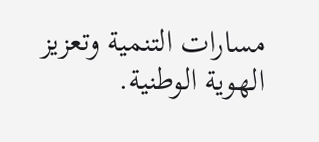مسارات التنمية وتعزيز الهوية الوطنية.